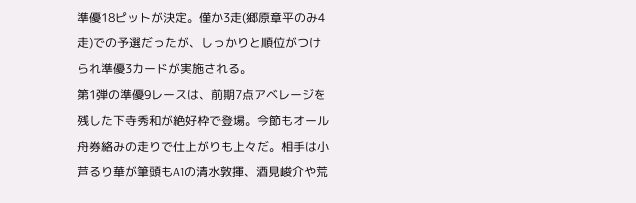準優18ピットが決定。僅か3走(郷原章平のみ4走)での予選だったが、しっかりと順位がつけられ準優3カードが実施される。
第1弾の準優9レースは、前期7点アベレージを残した下寺秀和が絶好枠で登場。今節もオール舟券絡みの走りで仕上がりも上々だ。相手は小芦るり華が筆頭もA1の清水敦揮、酒見峻介や荒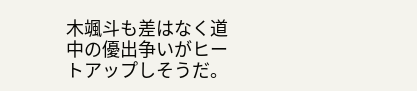木颯斗も差はなく道中の優出争いがヒートアップしそうだ。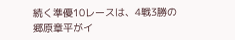続く準優10レースは、4戦3勝の郷原章平がイ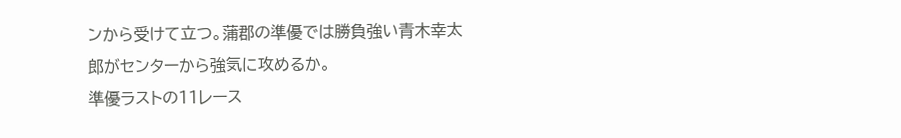ンから受けて立つ。蒲郡の準優では勝負強い青木幸太郎がセンターから強気に攻めるか。
準優ラストの11レース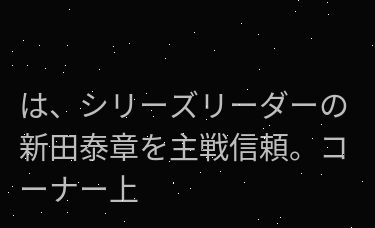は、シリーズリーダーの新田泰章を主戦信頼。コーナー上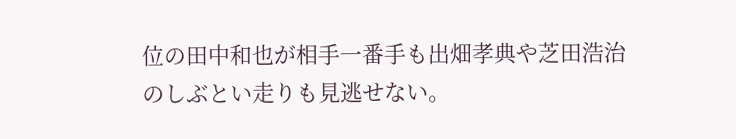位の田中和也が相手一番手も出畑孝典や芝田浩治のしぶとい走りも見逃せない。